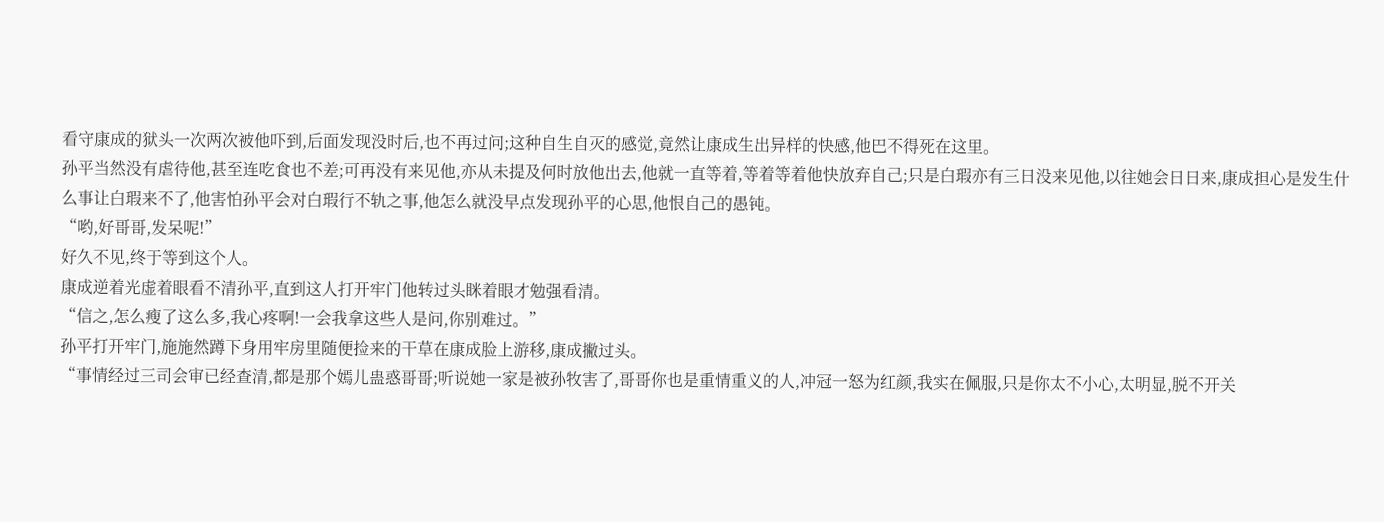看守康成的狱头一次两次被他吓到,后面发现没时后,也不再过问;这种自生自灭的感觉,竟然让康成生出异样的快感,他巴不得死在这里。
孙平当然没有虐待他,甚至连吃食也不差;可再没有来见他,亦从未提及何时放他出去,他就一直等着,等着等着他快放弃自己;只是白瑕亦有三日没来见他,以往她会日日来,康成担心是发生什么事让白瑕来不了,他害怕孙平会对白瑕行不轨之事,他怎么就没早点发现孙平的心思,他恨自己的愚钝。
“哟,好哥哥,发呆呢!”
好久不见,终于等到这个人。
康成逆着光虚着眼看不清孙平,直到这人打开牢门他转过头眯着眼才勉强看清。
“信之,怎么瘦了这么多,我心疼啊!一会我拿这些人是问,你别难过。”
孙平打开牢门,施施然蹲下身用牢房里随便捡来的干草在康成脸上游移,康成撇过头。
“事情经过三司会审已经查清,都是那个嫣儿蛊惑哥哥;听说她一家是被孙牧害了,哥哥你也是重情重义的人,冲冠一怒为红颜,我实在佩服,只是你太不小心,太明显,脱不开关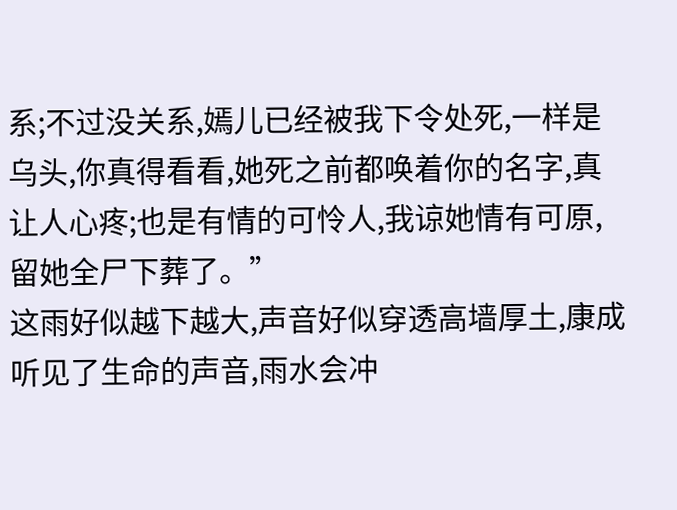系;不过没关系,嫣儿已经被我下令处死,一样是乌头,你真得看看,她死之前都唤着你的名字,真让人心疼;也是有情的可怜人,我谅她情有可原,留她全尸下葬了。”
这雨好似越下越大,声音好似穿透高墙厚土,康成听见了生命的声音,雨水会冲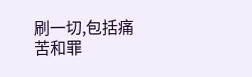刷一切,包括痛苦和罪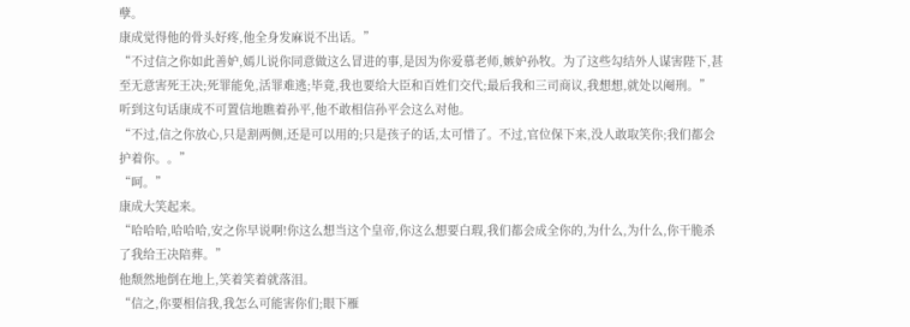孽。
康成觉得他的骨头好疼,他全身发麻说不出话。”
“不过信之你如此善妒,嫣儿说你同意做这么冒进的事,是因为你爱慕老师,嫉妒孙牧。为了这些勾结外人谋害陛下,甚至无意害死王决;死罪能免,活罪难逃;毕竟,我也要给大臣和百姓们交代;最后我和三司商议,我想想,就处以阉刑。”
听到这句话康成不可置信地瞧着孙平,他不敢相信孙平会这么对他。
“不过,信之你放心,只是割两侧,还是可以用的;只是孩子的话,太可惜了。不过,官位保下来,没人敢取笑你;我们都会护着你。。”
“呵。”
康成大笑起来。
“哈哈哈,哈哈哈,安之你早说啊!你这么想当这个皇帝,你这么想要白瑕,我们都会成全你的,为什么,为什么,你干脆杀了我给王决陪葬。”
他颓然地倒在地上,笑着笑着就落泪。
“信之,你要相信我,我怎么可能害你们;眼下雁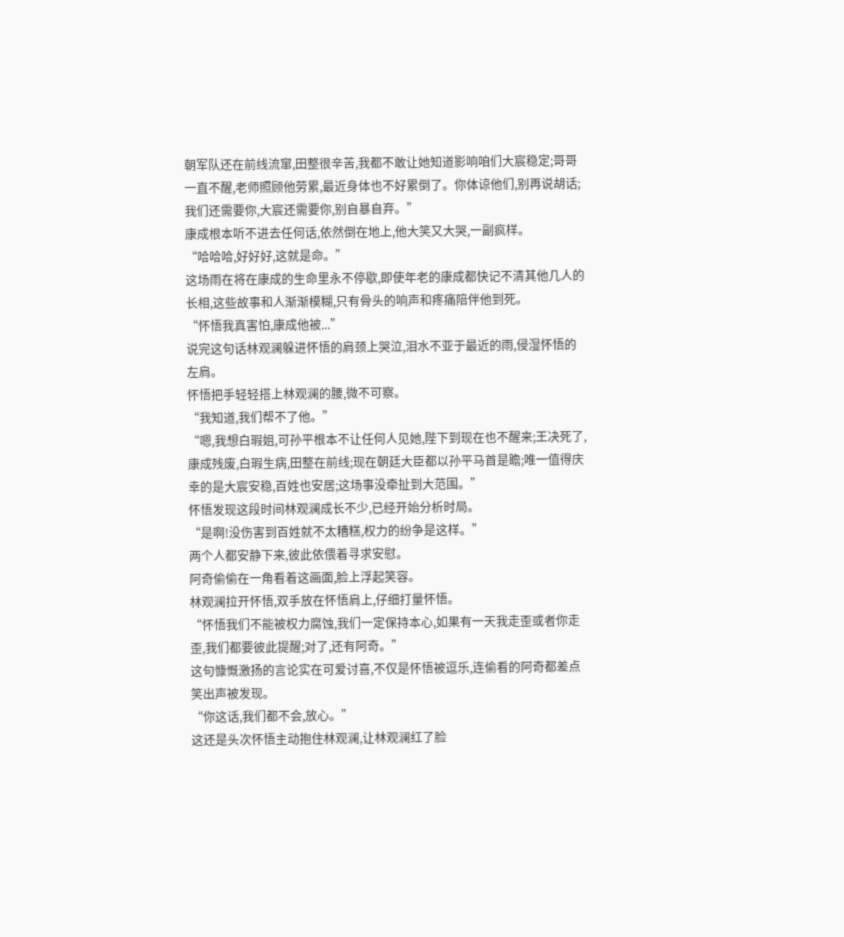朝军队还在前线流窜,田整很辛苦,我都不敢让她知道影响咱们大宸稳定;哥哥一直不醒,老师照顾他劳累,最近身体也不好累倒了。你体谅他们,别再说胡话;我们还需要你,大宸还需要你,别自暴自弃。”
康成根本听不进去任何话,依然倒在地上,他大笑又大哭,一副疯样。
“哈哈哈,好好好,这就是命。”
这场雨在将在康成的生命里永不停歇,即使年老的康成都快记不清其他几人的长相,这些故事和人渐渐模糊,只有骨头的响声和疼痛陪伴他到死。
“怀悟我真害怕,康成他被...”
说完这句话林观澜躲进怀悟的肩颈上哭泣,泪水不亚于最近的雨,侵湿怀悟的左肩。
怀悟把手轻轻搭上林观澜的腰,微不可察。
“我知道,我们帮不了他。”
“嗯,我想白瑕姐,可孙平根本不让任何人见她,陛下到现在也不醒来;王决死了,康成残废,白瑕生病,田整在前线;现在朝廷大臣都以孙平马首是瞻;唯一值得庆幸的是大宸安稳,百姓也安居;这场事没牵扯到大范围。”
怀悟发现这段时间林观澜成长不少,已经开始分析时局。
“是啊!没伤害到百姓就不太糟糕,权力的纷争是这样。”
两个人都安静下来,彼此依偎着寻求安慰。
阿奇偷偷在一角看着这画面,脸上浮起笑容。
林观澜拉开怀悟,双手放在怀悟肩上,仔细打量怀悟。
“怀悟我们不能被权力腐蚀,我们一定保持本心,如果有一天我走歪或者你走歪,我们都要彼此提醒;对了,还有阿奇。”
这句慷慨激扬的言论实在可爱讨喜,不仅是怀悟被逗乐,连偷看的阿奇都差点笑出声被发现。
“你这话,我们都不会,放心。”
这还是头次怀悟主动抱住林观澜,让林观澜红了脸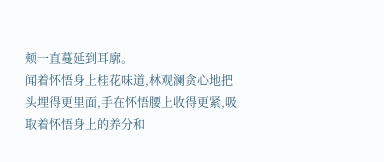颊一直蔓延到耳廓。
闻着怀悟身上桂花味道,林观澜贪心地把头埋得更里面,手在怀悟腰上收得更紧,吸取着怀悟身上的养分和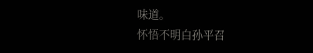味道。
怀悟不明白孙平召